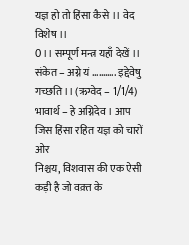यज्ञ हो तो हिंसा कैसे ।। वेद विशेष ।।
0।। सम्पूर्ण मन्त्र यहाँ देखें ।। संकेत – अग्ने यं ……….. इद्देवेषु गच्छति ।। (ऋग्वेद – 1/1/4) भावार्थ – हे अग्निदेव । आप जिस हिंसा रहित यज्ञ को चारों ओर
निश्चय, विशवास की एक ऐसी कड़ी है जो वक़्त के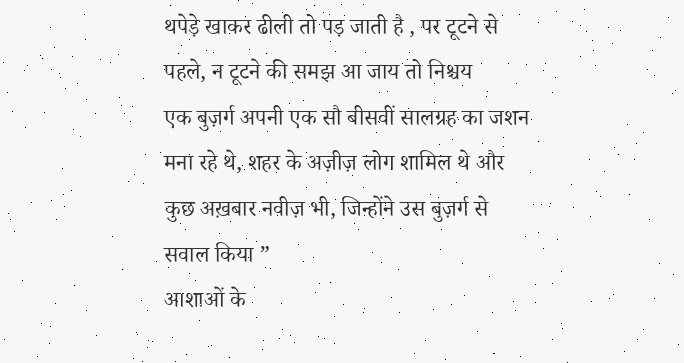थपेड़े खाकर ढीली तो पड़ जाती है , पर टूटने से पहले, न टूटने की समझ आ जाय तो निश्चय
एक बुज़र्ग अपनी एक सौ बीसवीं सालग्रह का जशन मना रहे थे, शहर के अज़ीज़ लोग शामिल थे और कुछ अख़बार नवीज़ भी, जिन्होंने उस बुज़र्ग से सवाल किया ”
आशाओं के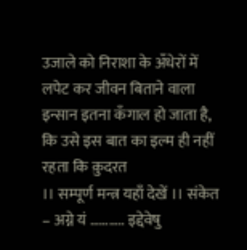उजाले को निराशा के अँधेरों में लपेट कर जीवन बिताने वाला इन्सान इतना कँगाल हो जाता है, कि उसे इस बात का इल्म ही नहीं रहता कि क़ुदरत
।। सम्पूर्ण मन्त्र यहाँ देखें ।। संकेत – अग्ने यं ……….. इद्देवेषु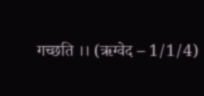गच्छति ।। (ऋग्वेद – 1/1/4)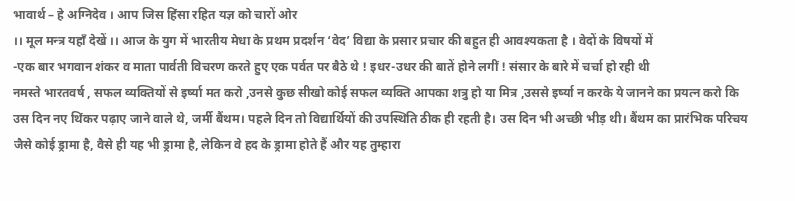भावार्थ – हे अग्निदेव । आप जिस हिंसा रहित यज्ञ को चारों ओर
।। मूल मन्त्र यहाँ देखें ।। आज के युग में भारतीय मेधा के प्रथम प्रदर्शन ‘वेद’ विद्या के प्रसार प्रचार की बहुत ही आवश्यकता है । वेदों के विषयों में
-एक बार भगवान शंकर व माता पार्वती विचरण करते हुए एक पर्वत पर बैठे थे ! इधर-उधर की बातें होने लगीं ! संसार के बारे में चर्चा हो रही थी
नमस्ते भारतवर्ष , सफल व्यक्तियों से इर्ष्या मत करो ,उनसे कुछ सीखो कोई सफल व्यक्ति आपका शत्रु हो या मित्र ,उससे इर्ष्या न करके ये जानने का प्रयत्न करो कि
उस दिन नए थिंकर पढ़ाए जाने वाले थे, जर्मी बैंथम। पहले दिन तो विद्यार्थियों की उपस्थिति ठीक ही रहती है। उस दिन भी अच्छी भीड़ थी। बैंथम का प्रारंभिक परिचय
जैसे कोई ड्रामा है, वैसे ही यह भी ड्रामा है, लेकिन वे हद के ड्रामा होते हैं और यह तुम्हारा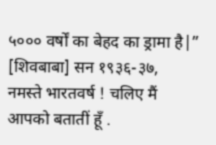५००० वर्षों का बेहद का ड्रामा है|” [शिवबाबा] सन १९३६-३७,
नमस्ते भारतवर्ष ! चलिए मैं आपको बतातीं हूँ .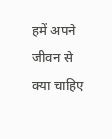हमें अपने जीवन से क्या चाहिए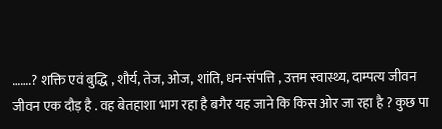…….? शक्ति एवं बुद्धि , शौर्य, तेज, ओज, शांति, धन-संपत्ति , उत्तम स्वास्थ्य, दाम्पत्य जीवन
जीवन एक दौड़ है . वह बेतहाशा भाग रहा है बगैर यह जाने कि किस ओर जा रहा है ? कुछ पा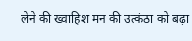लेने की ख्वाहिश मन की उत्कंठा को बढ़ा